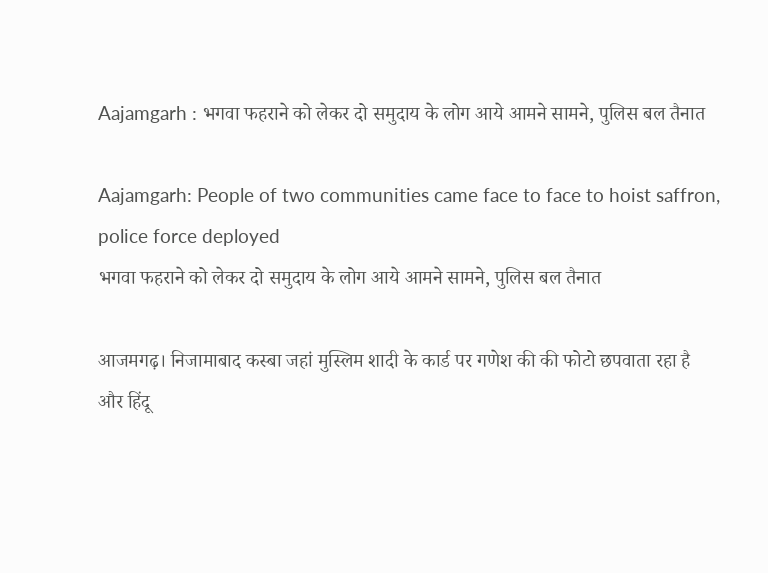Aajamgarh : भगवा फहराने को लेकर दो समुदाय के लोग आये आमने सामने, पुलिस बल तैनात

Aajamgarh: People of two communities came face to face to hoist saffron, police force deployed
भगवा फहराने को लेकर दो समुदाय के लोग आये आमने सामने, पुलिस बल तैनात

आजमगढ़। निजामाबाद कस्बा जहां मुस्लिम शादी के कार्ड पर गणेश की की फोटो छपवाता रहा है और हिंदू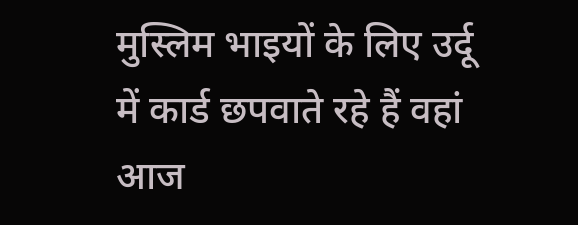मुस्लिम भाइयों के लिए उर्दू में कार्ड छपवाते रहे हैं वहां आज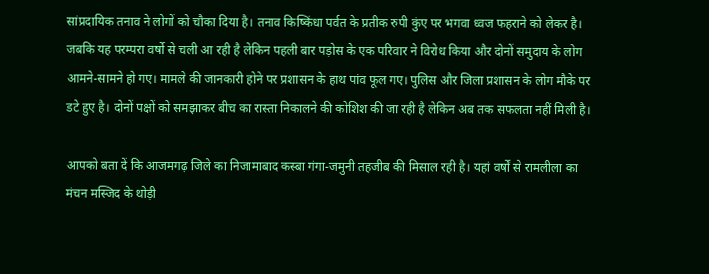सांप्रदायिक तनाव ने लोगों को चौका दिया है। तनाव किष्किंधा पर्वत के प्रतीक रुपी कुंए पर भगवा ध्वज फहराने को लेकर है। जबकि यह परम्परा वर्षो से चली आ रही है लेकिन पहली बार पड़ोस के एक परिवार ने विरोध किया और दोनों समुदाय के लोग आमने-सामने हो गए। मामले की जानकारी होने पर प्रशासन के हाथ पांव फूल गए। पुलिस और जिला प्रशासन के लोग मौके पर डटे हुए है। दोनों पक्षों को समझाकर बीच का रास्ता निकालने की कोशिश की जा रही है लेकिन अब तक सफलता नहीं मिली है।

आपको बता दें कि आजमगढ़ जिले का निजामाबाद कस्बा गंगा-जमुनी तहजीब की मिसाल रही है। यहां वर्षों से रामलीला का मंचन मस्जिद के थोड़ी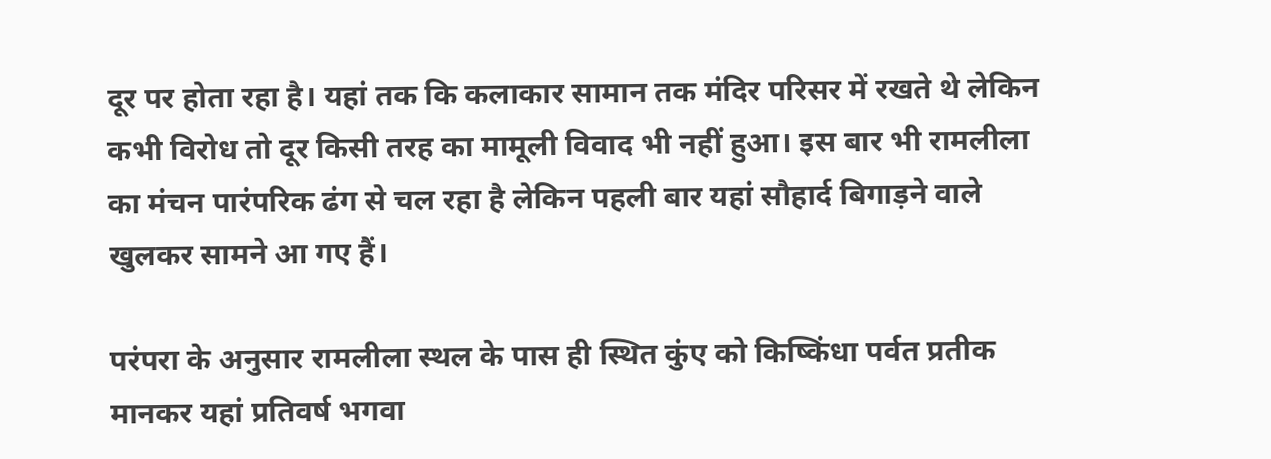दूर पर होता रहा है। यहां तक कि कलाकार सामान तक मंदिर परिसर में रखते थे लेकिन कभी विरोध तो दूर किसी तरह का मामूली विवाद भी नहीं हुआ। इस बार भी रामलीला का मंचन पारंपरिक ढंग से चल रहा है लेकिन पहली बार यहां सौहार्द बिगाड़ने वाले खुलकर सामने आ गए हैं।

परंपरा के अनुसार रामलीला स्थल के पास ही स्थित कुंए को किष्किंधा पर्वत प्रतीक मानकर यहां प्रतिवर्ष भगवा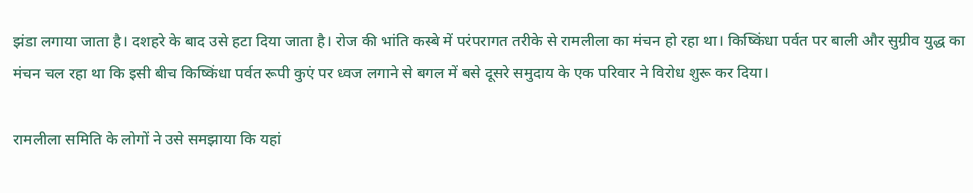झंडा लगाया जाता है। दशहरे के बाद उसे हटा दिया जाता है। रोज की भांति कस्बे में परंपरागत तरीके से रामलीला का मंचन हो रहा था। किष्किंधा पर्वत पर बाली और सुग्रीव युद्ध का मंचन चल रहा था कि इसी बीच किष्किंधा पर्वत रूपी कुएं पर ध्वज लगाने से बगल में बसे दूसरे समुदाय के एक परिवार ने विरोध शुरू कर दिया।

रामलीला समिति के लोगों ने उसे समझाया कि यहां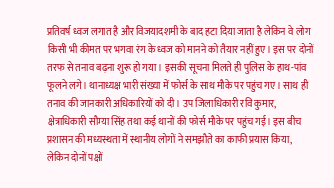प्रतिवर्ष ध्वज लगात है और विजयादशमी के बाद हटा दिया जाता है लेकिन वे लोग किसी भी कीमत पर भगवा रंग के ध्वज को मानने को तैयार नहीं हुए। इस पर दोनों तरफ से तनाव बढ़ना शुरू हो गया। इसकी सूचना मिलते ही पुलिस के हाथ-पांव फूलने लगे। थानाध्यक्ष भारी संख्या में फोर्स के साथ मौके पर पहुंच गए। साथ ही तनाव की जानकारी अधिकारियों को दी। उप जिलाधिकारी रवि कुमार, क्षेत्राधिकारी सौम्या सिंह तथा कई थानों की फोर्स मौके पर पहुंच गई। इस बीच प्रशासन की मध्यस्थता में स्थानीय लोगों ने समझौते का काफी प्रयास किया, लेकिन दोनों पक्षों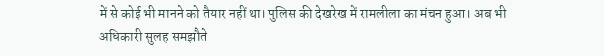में से कोई भी मानने को तैयार नहीं था। पुलिस की देखरेख में रामलीला का मंचन हुआ। अब भी अधिकारी सुलह समझौते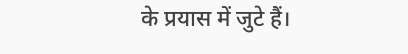के प्रयास में जुटे हैं।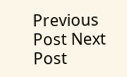Previous Post Next Post